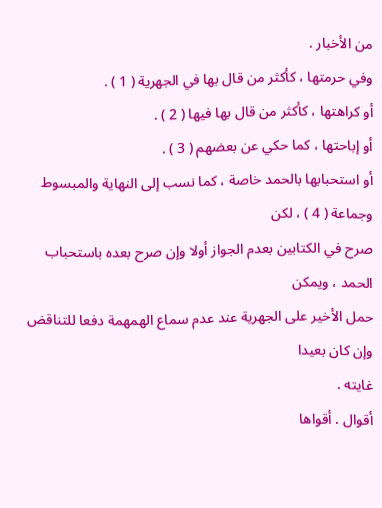من الأخبار .
وفي حرمتها ، كأكثر من قال بها في الجهرية ( 1 ) .
أو كراهتها ، كأكثر من قال بها فيها ( 2 ) .
أو إباحتها ، كما حكي عن بعضهم ( 3 ) .
أو استحبابها بالحمد خاصة ، كما نسب إلى النهاية والمبسوط وجماعة ( 4 ) ، لكن
صرح في الكتابين بعدم الجواز أولا وإن صرح بعده باستحباب الحمد ، ويمكن
حمل الأخير على الجهرية عند عدم سماع الهمهمة دفعا للتناقض وإن كان بعيدا
غايته .
أقوال . أقواها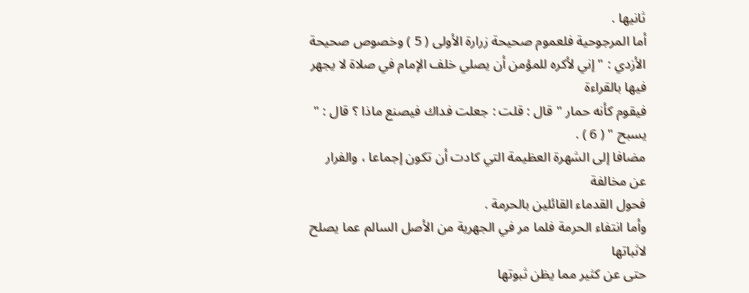ثانيها .
أما المرجوحية فلعموم صحيحة زرارة الأولى ( 5 ) وخصوص صحيحة
الأزدي : " إني لأكره للمؤمن أن يصلي خلف الإمام في صلاة لا يجهر فيها بالقراءة
فيقوم كأنه حمار " قال : قلت : جعلت فداك فيصنع ماذا ؟ قال : " يسبح " ( 6 ) .
مضافا إلى الشهرة العظيمة التي كادت أن تكون إجماعا ، والفرار عن مخالفة
فحول القدماء القائلين بالحرمة .
وأما انتفاء الحرمة فلما مر في الجهرية من الأصل السالم عما يصلح لاثباتها
حتى عن كثير مما يظن ثبوتها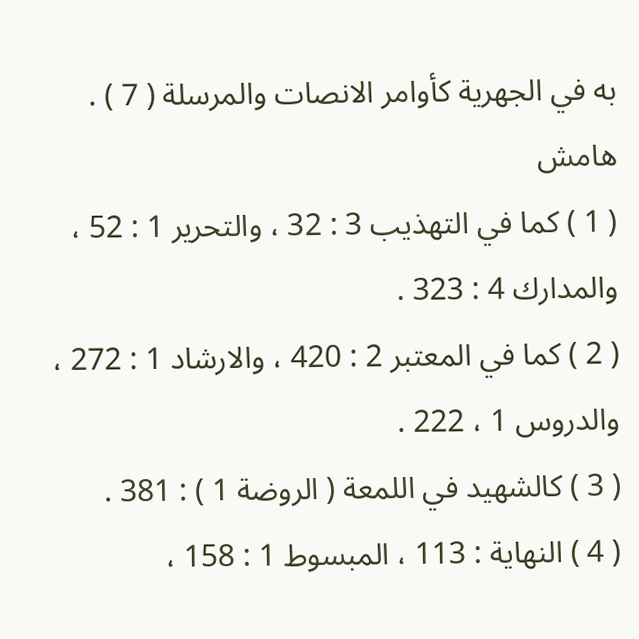به في الجهرية كأوامر الانصات والمرسلة ( 7 ) .
هامش
( 1 ) كما في التهذيب 3 : 32 ، والتحرير 1 : 52 ، والمدارك 4 : 323 .
( 2 ) كما في المعتبر 2 : 420 ، والارشاد 1 : 272 ، والدروس 1 ، 222 .
( 3 ) كالشهيد في اللمعة ( الروضة 1 ) : 381 .
( 4 ) النهاية : 113 ، المبسوط 1 : 158 ،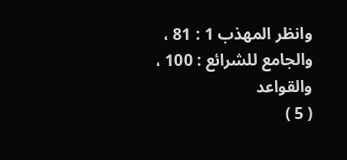وانظر المهذب 1 : 81 ، والجامع للشرائع : 100 ، والقواعد
( 5 )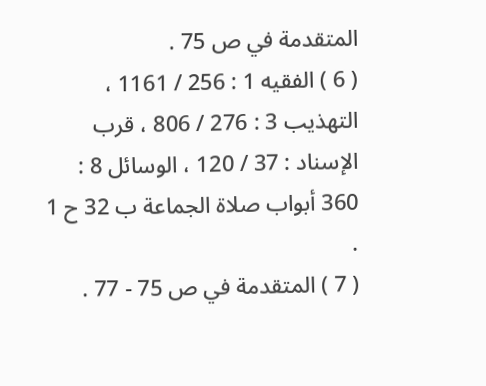المتقدمة في ص 75 .
( 6 ) الفقيه 1 : 256 / 1161 ، التهذيب 3 : 276 / 806 ، قرب الإسناد : 37 / 120 ، الوسائل 8 :
360 أبواب صلاة الجماعة ب 32 ح 1 .
( 7 ) المتقدمة في ص 75 - 77 .